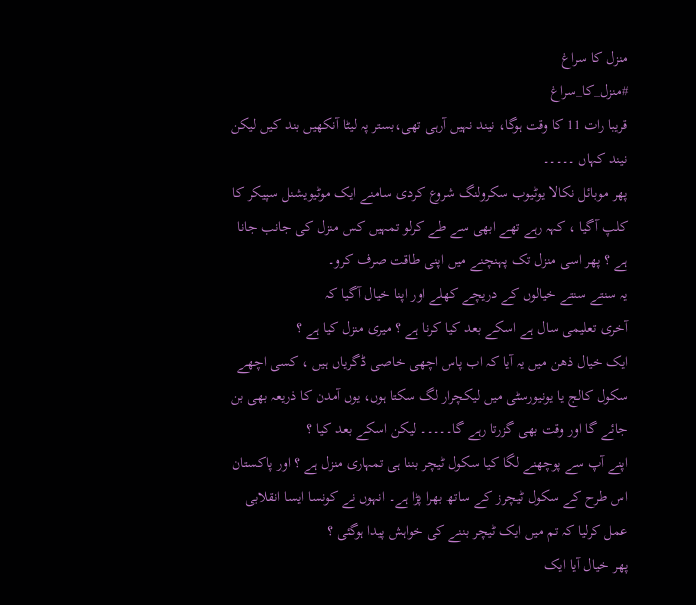منزل کا سراغ
#منزل_کا_سراغ
قریبا رات 11 کا وقت ہوگا، نیند نہیں آرہی تھی،بستر پہ لیٹا آنکھیں بند کیں لیکن نیند کہاں ۔۔۔۔۔
پھر موبائل نکالا یوٹیوب سکرولنگ شروع کردی سامنے ایک موٹیویشنل سپیکر کا کلپ آگیا ، کہہ رہے تھے ابھی سے طے کرلو تمہیں کس منزل کی جانب جانا ہے ؟ پھر اسی منزل تک پہنچنے میں اپنی طاقت صرف کرو۔
یہ سنتے سنتے خیالوں کے دریچے کھلے اور اپنا خیال آگیا کہ
آخری تعلیمی سال ہے اسکے بعد کیا کرنا ہے ؟ میری منزل کیا ہے ؟
ایک خیال ذھن میں یہ آیا کہ اب پاس اچھی خاصی ڈگریاں ہیں ، کسی اچھے سکول کالج یا یونیورسٹی میں لیکچرار لگ سکتا ہوں، یوں آمدن کا ذریعہ بھی بن جائے گا اور وقت بھی گزرتا رہے گا۔۔۔۔۔ لیکن اسکے بعد کیا ؟
اپنے آپ سے پوچھنے لگا کیا سکول ٹیچر بننا ہی تمہاری منزل ہے ؟ اور پاکستان اس طرح کے سکول ٹیچرز کے ساتھ بھرا پڑا ہے۔ انہوں نے کونسا ایسا انقلابی عمل کرلیا کہ تم میں ایک ٹیچر بننے کی خواہش پیدا ہوگئی ؟
پھر خیال آیا ایک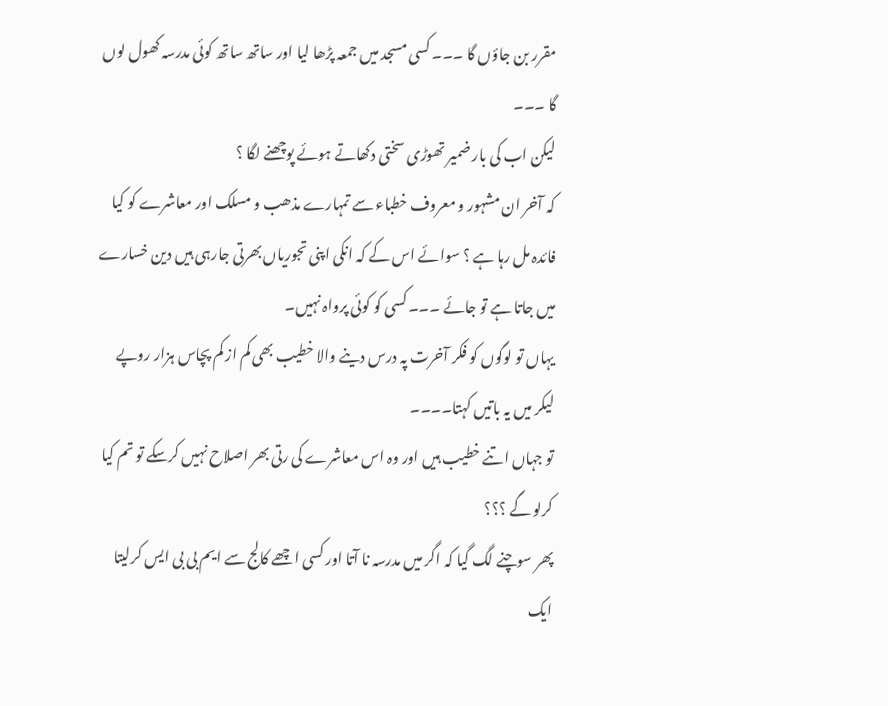مقرر بن جاؤں گا ۔۔۔ کسی مسجد میں جمعہ پڑھا لیا اور ساتھ ساتھ کوئی مدرسہ کھول لوں گا ۔۔۔
لیکن اب کی بار ضمیر تھوڑی سختی دکھاتے ہوئے پوچھنے لگا ؟
کہ آخر ان مشہور و معروف خطباء سے تمہارے مذھب و مسلک اور معاشرے کو کیا فائدہ مل رہا ہے ؟ سوائے اس کے کہ انکی اپنی تجوریاں بھرتی جارہی ہیں دین خسارے میں جاتا ہے تو جائے ۔۔۔ کسی کو کوئی پرواہ نہیں۔
یہاں تو لوگوں کو فکر آخرت پہ درس دینے والا خطیب بھی کم از کم پچاس ہزار روپے لیکر میں یہ باتیں کہتا۔۔۔۔
تو جہاں اتنے خطیب ہیں اور وہ اس معاشرے کی رتی بھر اصلاح نہیں کرسکے تو تم کیا کرلو گے ؟؟؟
پھر سوچنے لگ گیا کہ اگر میں مدرسہ نا آتا اور کسی اچھے کالج سے ایم بی بی ایس کرلیتا ایک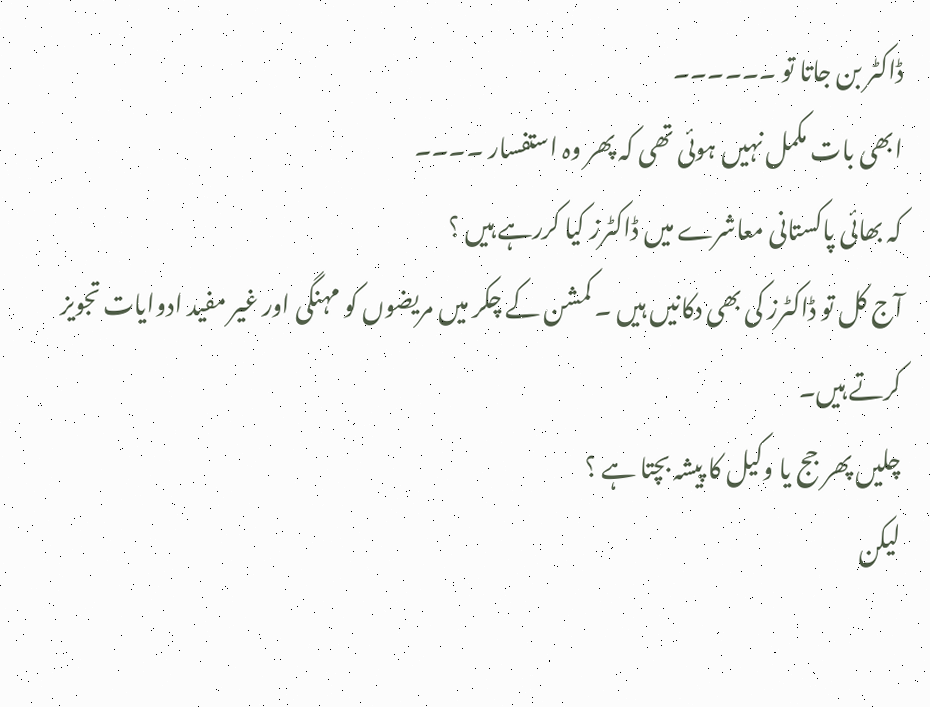ڈاکٹر بن جاتا تو ۔۔۔۔۔۔
ابھی بات مکمل نہیں ہوئی تھی کہ پھر وہ استفسار ۔۔۔۔
کہ بھائی پاکستانی معاشرے میں ڈاکٹرز کیا کررہے ہیں ؟
آج کل تو ڈاکٹرز کی بھی دکانیں ہیں ۔ کمشن کے چکر میں مریضوں کو مہنگی اور غیر مفید ادوایات تجویز کرتے ہیں۔
چلیں پھر جج یا وکیل کا پیشہ بچتا ہے ؟
لیکن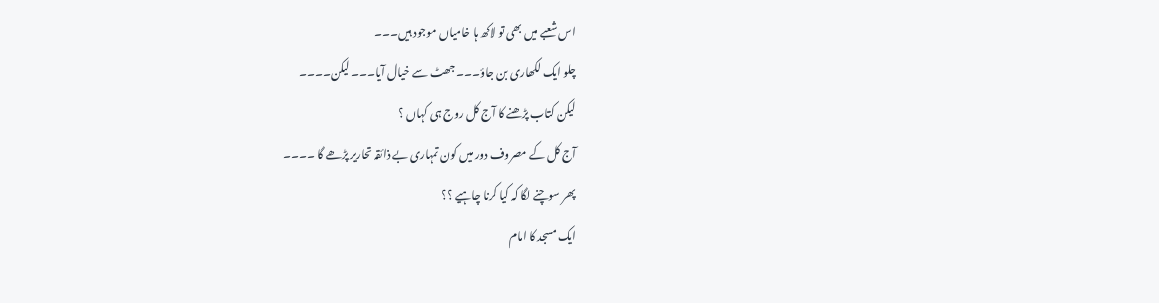اس شعبے میں بھی تو لاکھ ہا خامیاں موجود ہیں۔۔۔
چلو ایک لکھاری بن جاؤ۔۔۔ جھٹ سے خیال آیا۔۔۔ لیکن۔۔۔۔
لیکن کتاب پڑھنے کا آج کل روج ہی کہاں ؟
آج کل کے مصروف دور میں کون تمہاری بے ذائقہ تحاریر پڑھے گا ۔۔۔۔
پھر سوچنے لگا کہ کیا کرنا چاہیے ؟؟
ایک مسجد کا امام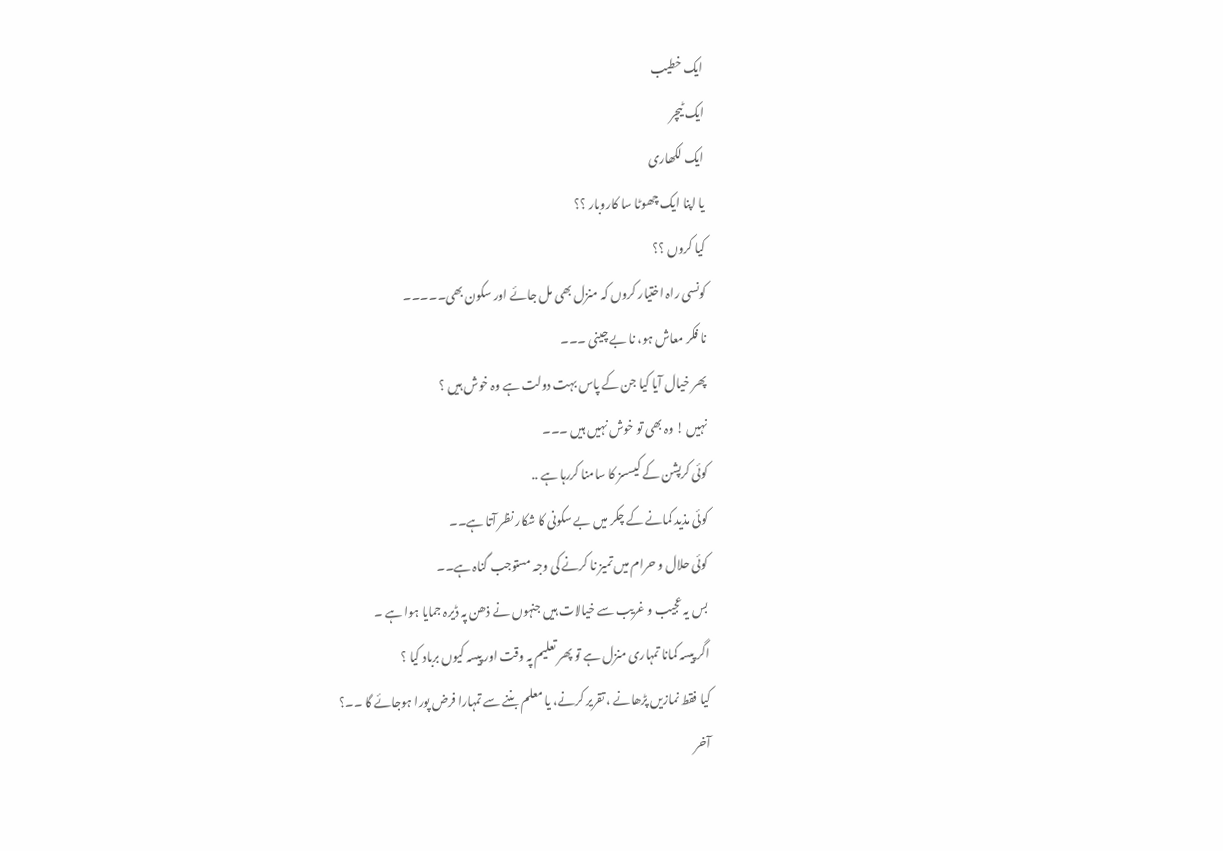ایک خطیب
ایک ٹیچر
ایک لکھاری
یا اپنا ایک چھوٹا سا کاروبار ؟؟
کیا کروں ؟؟
کونسی راہ اختیار کروں کہ منزل بھی مل جائے اور سکون بھی۔۔۔۔۔
نا فکر معاش ہو، نا بے چینی ۔۔۔
پھر خیال آیا کیا جن کے پاس بہت دولت ہے وہ خوش ہیں ؟
نہیں ! وہ بھی تو خوش نہیں ہیں ۔۔۔
کوئی کرپشن کے کیسسز کا سامنا کررہا ہے ..
کوئی مذید کمانے کے چکر میں بے سکونی کا شکار نظر آتا ہے۔۔
کوئی حلال و حرام میں تمیز نا کرنے کی وجہ مستوجب گناہ ہے۔۔
بس یہ عجیب و غریب سے خیالات ہیں جنہوں نے ذھن پہ ڈیرہ جمایا ہوا ہے ۔
اگر پیسہ کمانا تمہاری منزل ہے تو پھر تعلیم پہ وقت اور پیسہ کیوں برباد کیا ؟
کیا فقط نمازیں پڑھانے ، تقریر کرنے، یا معلم بننے سے تمہارا فرض پورا ہوجائے گا ۔۔؟
آخر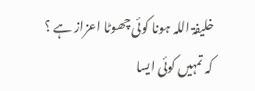خلیفۃ اللہ ہونا کوئی چھوٹا اعزاز ہے ؟
کہ تمہیں کوئی ایسا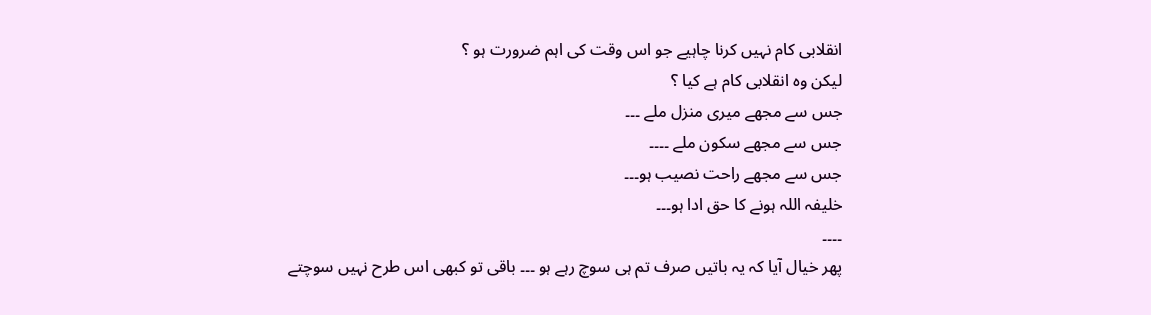انقلابی کام نہیں کرنا چاہیے جو اس وقت کی اہم ضرورت ہو ؟
لیکن وہ انقلابی کام ہے کیا ؟
جس سے مجھے میری منزل ملے ۔۔۔
جس سے مجھے سکون ملے ۔۔۔۔
جس سے مجھے راحت نصیب ہو۔۔۔
خلیفہ اللہ ہونے کا حق ادا ہو۔۔۔
۔۔۔۔
پھر خیال آیا کہ یہ باتیں صرف تم ہی سوچ رہے ہو ۔۔۔ باقی تو کبھی اس طرح نہیں سوچتے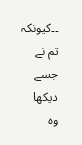۔۔کیونکہ تم نے جسے دیکھا وہ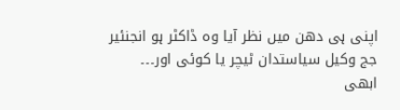اپنی ہی دھن میں نظر آیا وہ ڈاکٹر ہو انجنئیر جج وکیل سیاستدان ٹیچر یا کوئی اور۔۔۔
ابھی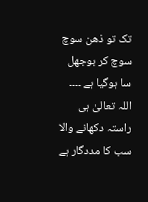تک تو ذھن سوچ سوچ کر بوجھل سا ہوگیا ہے ۔۔۔۔
اللہ تعالیٰ ہی راستہ دکھانے والا سب کا مددگار ہے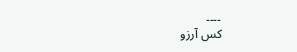۔۔۔۔
کس آرزو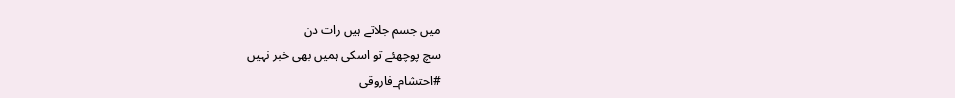میں جسم جلاتے ہیں رات دن
سچ پوچھئے تو اسکی ہمیں بھی خبر نہیں
#احتشام_فاروقی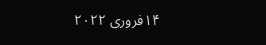۱۴فروری ۲۰۲۲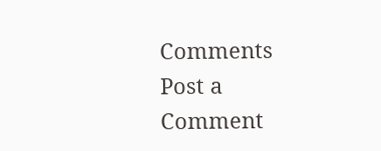Comments
Post a Comment